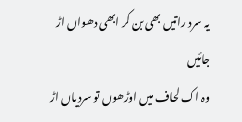یہ سرد راتیں بھی بن کر ابھی دھواں اڑ جائیں
وہ اک لحاف میں اوڑھوں تو سردیاں اڑ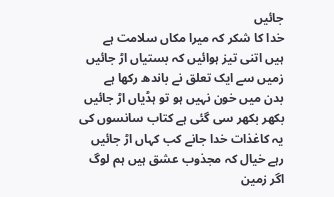جائیں
خدا کا شکر کہ میرا مکاں سلامت ہے
ہیں اتنی تیز ہوائیں کہ بستیاں اڑ جائیں
زمیں سے ایک تعلق نے باندھ رکھا ہے
بدن میں خون نہیں ہو تو ہڈیاں اڑ جائیں
بکھر بکھر سی گئی ہے کتاب سانسوں کی
یہ کاغذات خدا جانے کب کہاں اڑ جائیں
رہے خیال کہ مجذوب عشق ہیں ہم لوگ
اگر زمین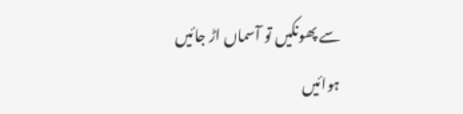سے پھونکیں تو آسماں اڑ جائیں
ہوائیں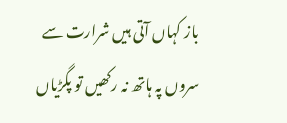باز کہاں آتی ہیں شرارت سے
سروں پہ ہاتھ نہ رکھیں تو پگڑیاں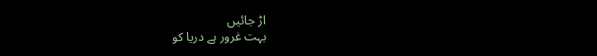اڑ جائیں
بہت غرور ہے دریا کو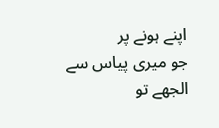اپنے ہونے پر
جو میری پیاس سے الجھے تو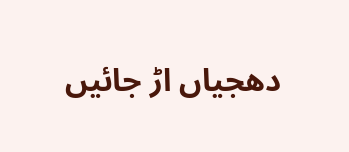دھجیاں اڑ جائیں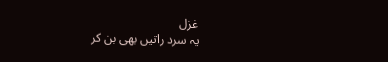غزل
یہ سرد راتیں بھی بن کر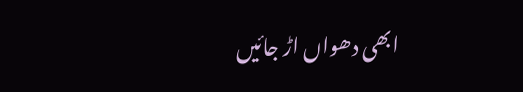ابھی دھواں اڑ جائیں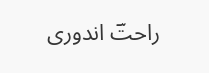راحتؔ اندوری